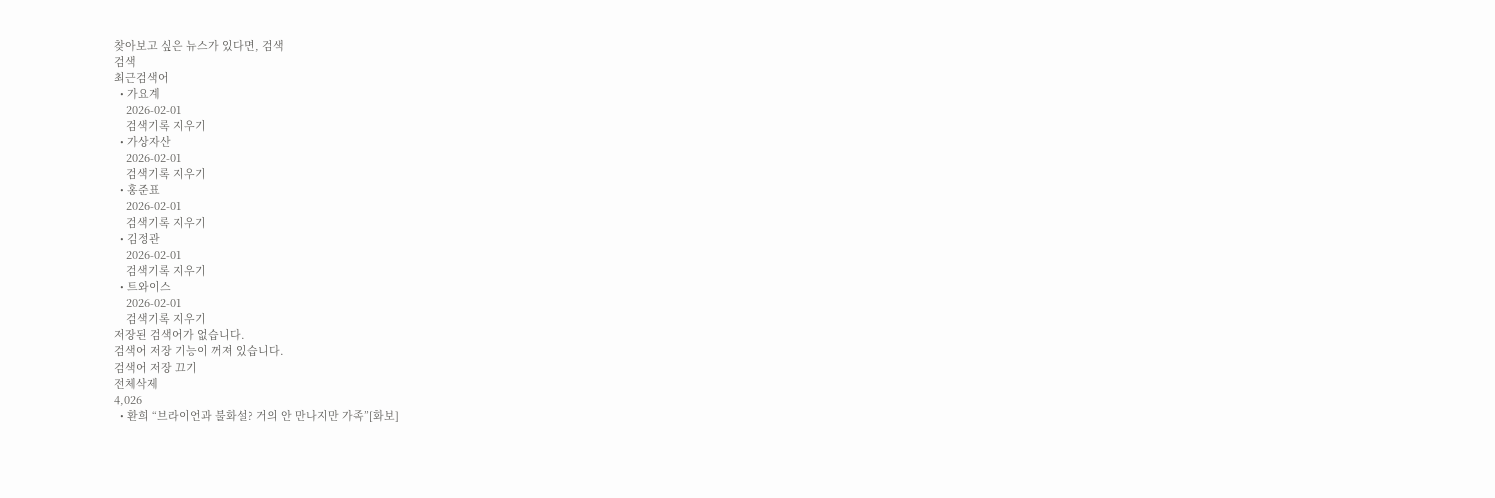찾아보고 싶은 뉴스가 있다면, 검색
검색
최근검색어
  • 가요계
    2026-02-01
    검색기록 지우기
  • 가상자산
    2026-02-01
    검색기록 지우기
  • 홍준표
    2026-02-01
    검색기록 지우기
  • 김정관
    2026-02-01
    검색기록 지우기
  • 트와이스
    2026-02-01
    검색기록 지우기
저장된 검색어가 없습니다.
검색어 저장 기능이 꺼져 있습니다.
검색어 저장 끄기
전체삭제
4,026
  • 환희 “브라이언과 불화설? 거의 안 만나지만 가족”[화보]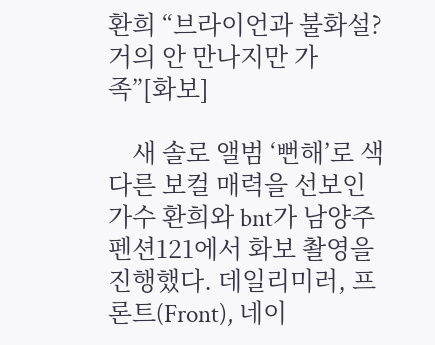환희 “브라이언과 불화설? 거의 안 만나지만 가족”[화보]

    새 솔로 앨범 ‘뻔해’로 색다른 보컬 매력을 선보인 가수 환희와 bnt가 남양주 펜션121에서 화보 촬영을 진행했다. 데일리미러, 프론트(Front), 네이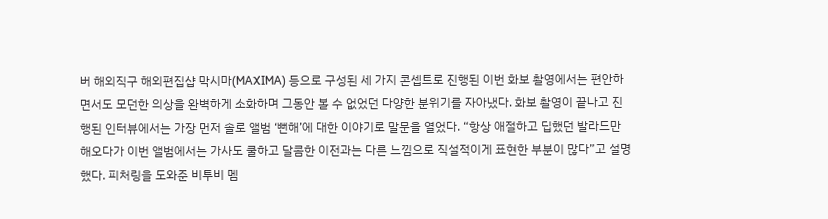버 해외직구 해외편집샵 막시마(MAXIMA) 등으로 구성된 세 가지 콘셉트로 진행된 이번 화보 촬영에서는 편안하면서도 모던한 의상을 완벽하게 소화하며 그동안 볼 수 없었던 다양한 분위기를 자아냈다. 화보 촬영이 끝나고 진행된 인터뷰에서는 가장 먼저 솔로 앨범 ‘뻔해’에 대한 이야기로 말문을 열었다. “항상 애절하고 딥했던 발라드만 해오다가 이번 앨범에서는 가사도 쿨하고 달콤한 이전과는 다른 느낌으로 직설적이게 표현한 부분이 많다”고 설명했다. 피처링을 도와준 비투비 멤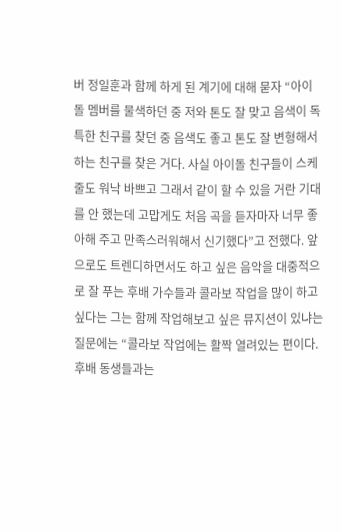버 정일훈과 함께 하게 된 계기에 대해 묻자 “아이돌 멤버를 물색하던 중 저와 톤도 잘 맞고 음색이 독특한 친구를 찾던 중 음색도 좋고 톤도 잘 변형해서 하는 친구를 찾은 거다. 사실 아이돌 친구들이 스케줄도 워낙 바쁘고 그래서 같이 할 수 있을 거란 기대를 안 했는데 고맙게도 처음 곡을 듣자마자 너무 좋아해 주고 만족스러워해서 신기했다”고 전했다. 앞으로도 트렌디하면서도 하고 싶은 음악을 대중적으로 잘 푸는 후배 가수들과 콜라보 작업을 많이 하고 싶다는 그는 함께 작업해보고 싶은 뮤지션이 있냐는 질문에는 “콜라보 작업에는 활짝 열려있는 편이다. 후배 동생들과는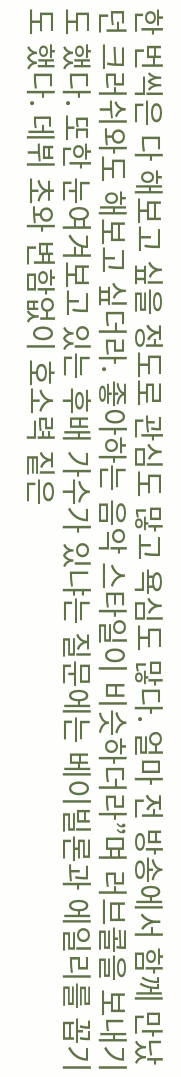한 번씩은 다 해보고 싶을 정도로 관심도 많고 욕심도 많다. 얼마 전 방송에서 함께 만났던 크러쉬와도 해보고 싶더라. 좋아하는 음악 스타일이 비슷하더라”며 러브콜을 보내기도 했다. 또한 눈여겨보고 있는 후배 가수가 있냐는 질문에는 베이빌론과 에일리를 꼽기도 했다. 데뷔 초와 변함없이 호소력 짙은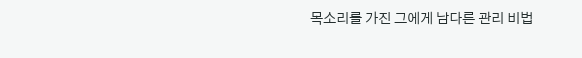목소리를 가진 그에게 남다른 관리 비법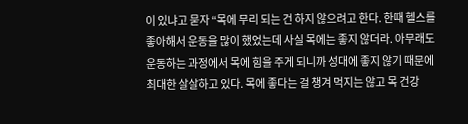이 있냐고 묻자 “목에 무리 되는 건 하지 않으려고 한다. 한때 헬스를 좋아해서 운동을 많이 했었는데 사실 목에는 좋지 않더라. 아무래도 운동하는 과정에서 목에 힘을 주게 되니까 성대에 좋지 않기 때문에 최대한 살살하고 있다. 목에 좋다는 걸 챙겨 먹지는 않고 목 건강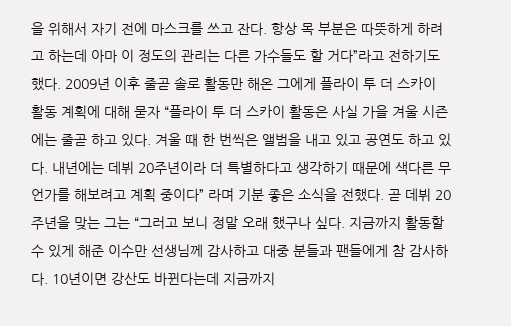을 위해서 자기 전에 마스크를 쓰고 잔다. 항상 목 부분은 따뜻하게 하려고 하는데 아마 이 정도의 관리는 다른 가수들도 할 거다”라고 전하기도 했다. 2009년 이후 줄곧 솔로 활동만 해온 그에게 플라이 투 더 스카이 활동 계획에 대해 묻자 “플라이 투 더 스카이 활동은 사실 가을 겨울 시즌에는 줄곧 하고 있다. 겨울 때 한 번씩은 앨범을 내고 있고 공연도 하고 있다. 내년에는 데뷔 20주년이라 더 특별하다고 생각하기 때문에 색다른 무언가를 해보려고 계획 중이다” 라며 기분 좋은 소식을 전했다. 곧 데뷔 20주년을 맞는 그는 “그러고 보니 정말 오래 했구나 싶다. 지금까지 활동할 수 있게 해준 이수만 선생님께 감사하고 대중 분들과 팬들에게 참 감사하다. 10년이면 강산도 바뀐다는데 지금까지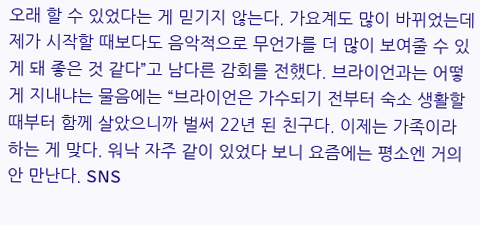오래 할 수 있었다는 게 믿기지 않는다. 가요계도 많이 바뀌었는데 제가 시작할 때보다도 음악적으로 무언가를 더 많이 보여줄 수 있게 돼 좋은 것 같다”고 남다른 감회를 전했다. 브라이언과는 어떻게 지내냐는 물음에는 “브라이언은 가수되기 전부터 숙소 생활할 때부터 함께 살았으니까 벌써 22년 된 친구다. 이제는 가족이라 하는 게 맞다. 워낙 자주 같이 있었다 보니 요즘에는 평소엔 거의 안 만난다. SNS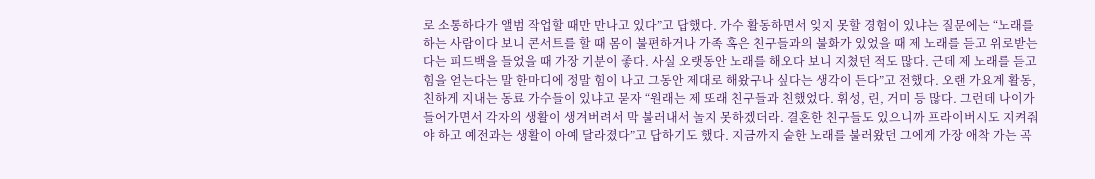로 소통하다가 앨범 작업할 때만 만나고 있다”고 답했다. 가수 활동하면서 잊지 못할 경험이 있냐는 질문에는 “노래를 하는 사람이다 보니 콘서트를 할 때 몸이 불편하거나 가족 혹은 친구들과의 불화가 있었을 때 제 노래를 듣고 위로받는다는 피드백을 들었을 때 가장 기분이 좋다. 사실 오랫동안 노래를 해오다 보니 지쳤던 적도 많다. 근데 제 노래를 듣고 힘을 얻는다는 말 한마디에 정말 힘이 나고 그동안 제대로 해왔구나 싶다는 생각이 든다”고 전했다. 오랜 가요계 활동, 친하게 지내는 동료 가수들이 있냐고 묻자 “원래는 제 또래 친구들과 친했었다. 휘성, 린, 거미 등 많다. 그런데 나이가 들어가면서 각자의 생활이 생겨버려서 막 불러내서 놀지 못하겠더라. 결혼한 친구들도 있으니까 프라이버시도 지켜줘야 하고 예전과는 생활이 아예 달라졌다”고 답하기도 했다. 지금까지 숱한 노래를 불러왔던 그에게 가장 애착 가는 곡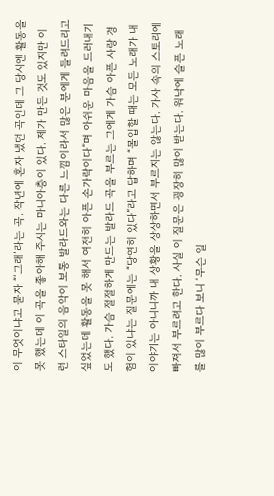이 무엇이냐고 묻자 “‘그래’라는 곡. 작년에 혼자 냈던 곡인데 그 당시엔 활동을 못 했는데 이 곡을 좋아해 주시는 마니아층이 있다. 제가 만든 것도 있지만 이런 스타일의 음악이 보통 발라드와는 다른 느낌이라서 많은 분에게 들려드리고 싶었는데 활동을 못 해서 여전히 아픈 손가락이다”며 아쉬운 마음을 드러내기도 했다. 가슴 절절하게 만드는 발라드 곡을 부르는 그에게 가슴 아픈 사랑 경험이 있냐는 질문에는 “당연히 있다”라고 답하며 “몰입할 때는 모든 노래가 내 이야기는 아니니까 내 상황을 상상하면서 부르지는 않는다. 가사 속의 스토리에 빠져서 부르려고 한다. 사실 이 질문은 굉장히 많이 받는다. 워낙에 슬픈 노래를 많이 부르다 보니 ‘무슨 일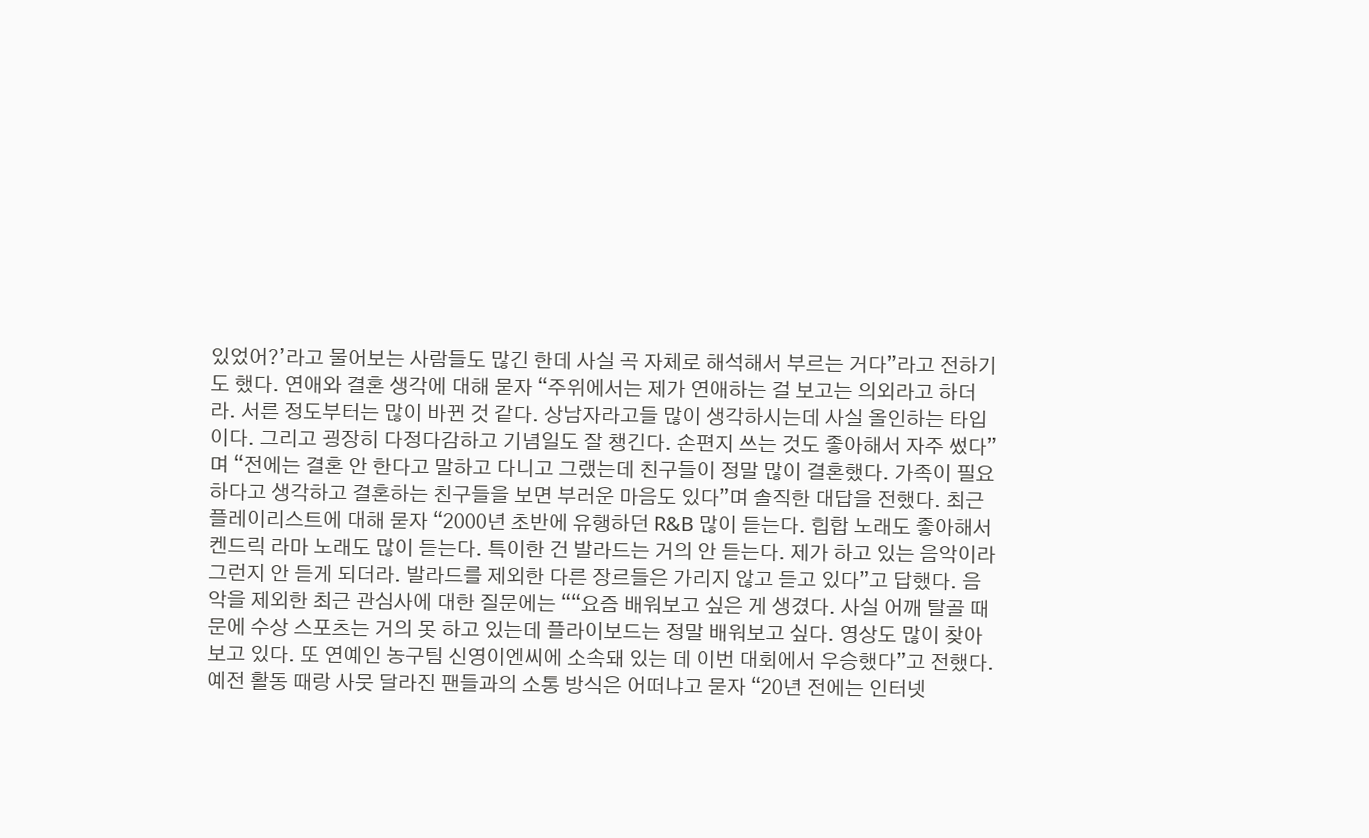있었어?’라고 물어보는 사람들도 많긴 한데 사실 곡 자체로 해석해서 부르는 거다”라고 전하기도 했다. 연애와 결혼 생각에 대해 묻자 “주위에서는 제가 연애하는 걸 보고는 의외라고 하더라. 서른 정도부터는 많이 바뀐 것 같다. 상남자라고들 많이 생각하시는데 사실 올인하는 타입이다. 그리고 굉장히 다정다감하고 기념일도 잘 챙긴다. 손편지 쓰는 것도 좋아해서 자주 썼다”며 “전에는 결혼 안 한다고 말하고 다니고 그랬는데 친구들이 정말 많이 결혼했다. 가족이 필요하다고 생각하고 결혼하는 친구들을 보면 부러운 마음도 있다”며 솔직한 대답을 전했다. 최근 플레이리스트에 대해 묻자 “2000년 초반에 유행하던 R&B 많이 듣는다. 힙합 노래도 좋아해서 켄드릭 라마 노래도 많이 듣는다. 특이한 건 발라드는 거의 안 듣는다. 제가 하고 있는 음악이라 그런지 안 듣게 되더라. 발라드를 제외한 다른 장르들은 가리지 않고 듣고 있다”고 답했다. 음악을 제외한 최근 관심사에 대한 질문에는 ““요즘 배워보고 싶은 게 생겼다. 사실 어깨 탈골 때문에 수상 스포츠는 거의 못 하고 있는데 플라이보드는 정말 배워보고 싶다. 영상도 많이 찾아보고 있다. 또 연예인 농구팀 신영이엔씨에 소속돼 있는 데 이번 대회에서 우승했다”고 전했다. 예전 활동 때랑 사뭇 달라진 팬들과의 소통 방식은 어떠냐고 묻자 “20년 전에는 인터넷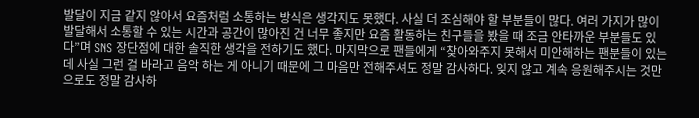발달이 지금 같지 않아서 요즘처럼 소통하는 방식은 생각지도 못했다. 사실 더 조심해야 할 부분들이 많다. 여러 가지가 많이 발달해서 소통할 수 있는 시간과 공간이 많아진 건 너무 좋지만 요즘 활동하는 친구들을 봤을 때 조금 안타까운 부분들도 있다”며 SNS 장단점에 대한 솔직한 생각을 전하기도 했다. 마지막으로 팬들에게 “찾아와주지 못해서 미안해하는 팬분들이 있는데 사실 그런 걸 바라고 음악 하는 게 아니기 때문에 그 마음만 전해주셔도 정말 감사하다. 잊지 않고 계속 응원해주시는 것만으로도 정말 감사하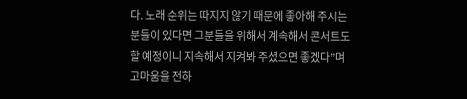다. 노래 순위는 따지지 않기 때문에 좋아해 주시는 분들이 있다면 그분들을 위해서 계속해서 콘서트도 할 예정이니 지속해서 지켜봐 주셨으면 좋겠다”며 고마움을 전하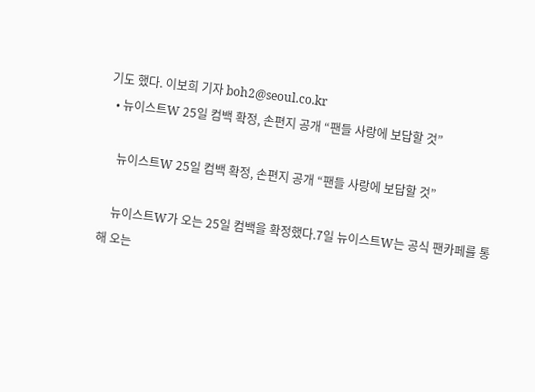기도 했다. 이보희 기자 boh2@seoul.co.kr
  • 뉴이스트W 25일 컴백 확정, 손편지 공개 “팬들 사랑에 보답할 것”

    뉴이스트W 25일 컴백 확정, 손편지 공개 “팬들 사랑에 보답할 것”

    뉴이스트W가 오는 25일 컴백을 확정했다.7일 뉴이스트W는 공식 팬카페를 통해 오는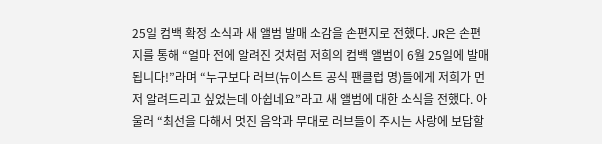25일 컴백 확정 소식과 새 앨범 발매 소감을 손편지로 전했다. JR은 손편지를 통해 “얼마 전에 알려진 것처럼 저희의 컴백 앨범이 6월 25일에 발매됩니다!”라며 “누구보다 러브(뉴이스트 공식 팬클럽 명)들에게 저희가 먼저 알려드리고 싶었는데 아쉽네요”라고 새 앨범에 대한 소식을 전했다. 아울러 “최선을 다해서 멋진 음악과 무대로 러브들이 주시는 사랑에 보답할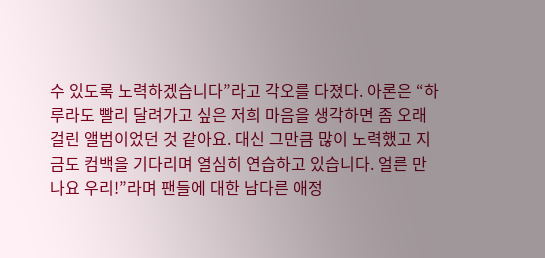수 있도록 노력하겠습니다”라고 각오를 다졌다. 아론은 “하루라도 빨리 달려가고 싶은 저희 마음을 생각하면 좀 오래 걸린 앨범이었던 것 같아요. 대신 그만큼 많이 노력했고 지금도 컴백을 기다리며 열심히 연습하고 있습니다. 얼른 만나요 우리!”라며 팬들에 대한 남다른 애정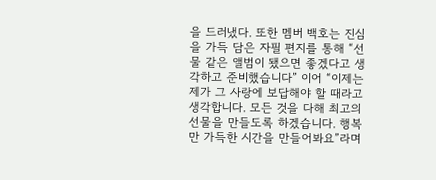을 드러냈다. 또한 멤버 백호는 진심을 가득 담은 자필 편지를 통해 “선물 같은 앨범이 됐으면 좋겠다고 생각하고 준비했습니다” 이어 “이제는 제가 그 사랑에 보답해야 할 때라고 생각합니다. 모든 것을 다해 최고의 선물을 만들도록 하겠습니다. 행복만 가득한 시간을 만들어봐요”라며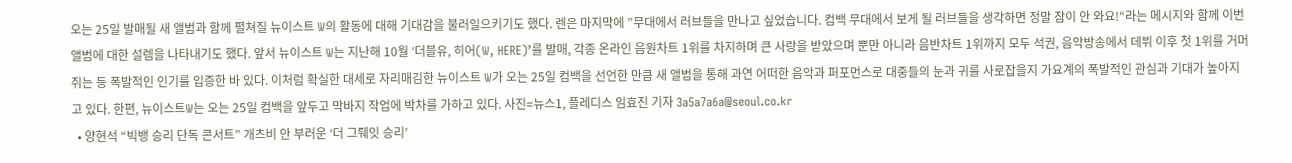오는 25일 발매될 새 앨범과 함께 펼쳐질 뉴이스트 W의 활동에 대해 기대감을 불러일으키기도 했다. 렌은 마지막에 ”무대에서 러브들을 만나고 싶었습니다. 컴백 무대에서 보게 될 러브들을 생각하면 정말 잠이 안 와요!“라는 메시지와 함께 이번 앨범에 대한 설렘을 나타내기도 했다. 앞서 뉴이스트 W는 지난해 10월 ‘더블유, 히어(W, HERE)’를 발매, 각종 온라인 음원차트 1위를 차지하며 큰 사랑을 받았으며 뿐만 아니라 음반차트 1위까지 모두 석권, 음악방송에서 데뷔 이후 첫 1위를 거머쥐는 등 폭발적인 인기를 입증한 바 있다. 이처럼 확실한 대세로 자리매김한 뉴이스트 W가 오는 25일 컴백을 선언한 만큼 새 앨범을 통해 과연 어떠한 음악과 퍼포먼스로 대중들의 눈과 귀를 사로잡을지 가요계의 폭발적인 관심과 기대가 높아지고 있다. 한편, 뉴이스트W는 오는 25일 컴백을 앞두고 막바지 작업에 박차를 가하고 있다. 사진=뉴스1, 플레디스 임효진 기자 3a5a7a6a@seoul.co.kr
  • 양현석 “빅뱅 승리 단독 콘서트” 개츠비 안 부러운 ‘더 그뤠잇 승리’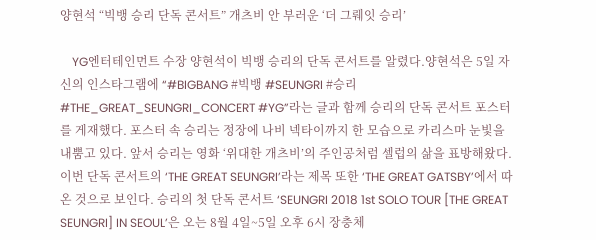양현석 “빅뱅 승리 단독 콘서트” 개츠비 안 부러운 ‘더 그뤠잇 승리’

    YG엔터테인먼트 수장 양현석이 빅뱅 승리의 단독 콘서트를 알렸다.양현석은 5일 자신의 인스타그램에 “#BIGBANG #빅뱅 #SEUNGRI #승리 #THE_GREAT_SEUNGRI_CONCERT #YG”라는 글과 함께 승리의 단독 콘서트 포스터를 게재했다. 포스터 속 승리는 정장에 나비 넥타이까지 한 모습으로 카리스마 눈빛을 내뿜고 있다. 앞서 승리는 영화 ‘위대한 개츠비’의 주인공처럼 셀럽의 삶을 표방해왔다. 이번 단독 콘서트의 ‘THE GREAT SEUNGRI’라는 제목 또한 ‘THE GREAT GATSBY’에서 따온 것으로 보인다. 승리의 첫 단독 콘서트 ‘SEUNGRI 2018 1st SOLO TOUR [THE GREAT SEUNGRI] IN SEOUL’은 오는 8월 4일~5일 오후 6시 장충체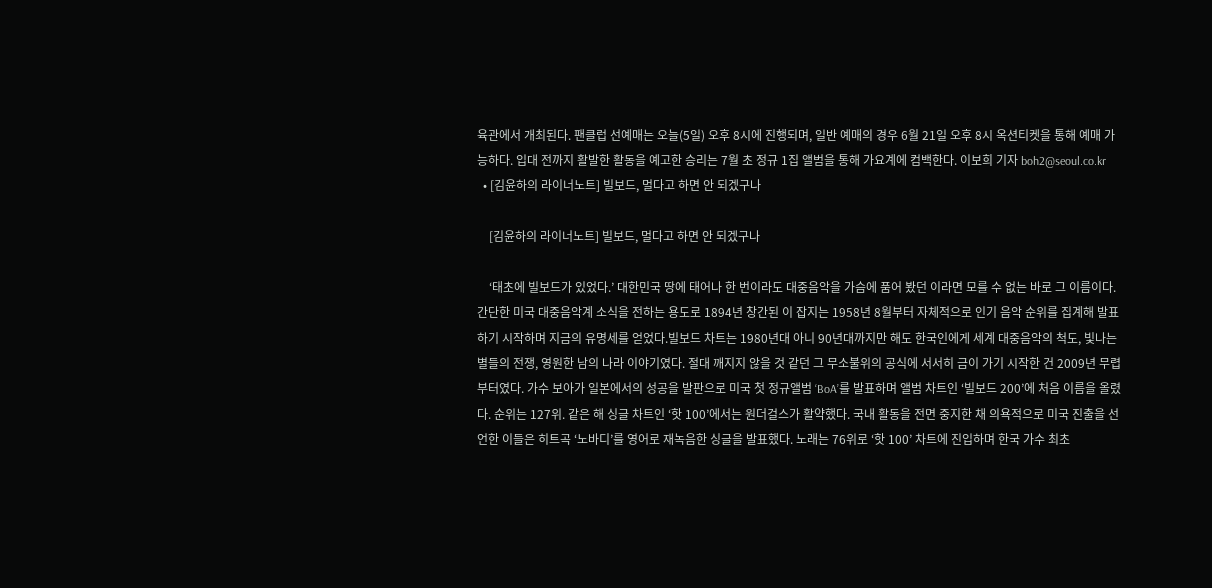육관에서 개최된다. 팬클럽 선예매는 오늘(5일) 오후 8시에 진행되며, 일반 예매의 경우 6월 21일 오후 8시 옥션티켓을 통해 예매 가능하다. 입대 전까지 활발한 활동을 예고한 승리는 7월 초 정규 1집 앨범을 통해 가요계에 컴백한다. 이보희 기자 boh2@seoul.co.kr
  • [김윤하의 라이너노트] 빌보드, 멀다고 하면 안 되겠구나

    [김윤하의 라이너노트] 빌보드, 멀다고 하면 안 되겠구나

    ‘태초에 빌보드가 있었다.’ 대한민국 땅에 태어나 한 번이라도 대중음악을 가슴에 품어 봤던 이라면 모를 수 없는 바로 그 이름이다. 간단한 미국 대중음악계 소식을 전하는 용도로 1894년 창간된 이 잡지는 1958년 8월부터 자체적으로 인기 음악 순위를 집계해 발표하기 시작하며 지금의 유명세를 얻었다.빌보드 차트는 1980년대 아니 90년대까지만 해도 한국인에게 세계 대중음악의 척도, 빛나는 별들의 전쟁, 영원한 남의 나라 이야기였다. 절대 깨지지 않을 것 같던 그 무소불위의 공식에 서서히 금이 가기 시작한 건 2009년 무렵부터였다. 가수 보아가 일본에서의 성공을 발판으로 미국 첫 정규앨범 ‘BoA’를 발표하며 앨범 차트인 ‘빌보드 200’에 처음 이름을 올렸다. 순위는 127위. 같은 해 싱글 차트인 ‘핫 100’에서는 원더걸스가 활약했다. 국내 활동을 전면 중지한 채 의욕적으로 미국 진출을 선언한 이들은 히트곡 ‘노바디’를 영어로 재녹음한 싱글을 발표했다. 노래는 76위로 ‘핫 100’ 차트에 진입하며 한국 가수 최초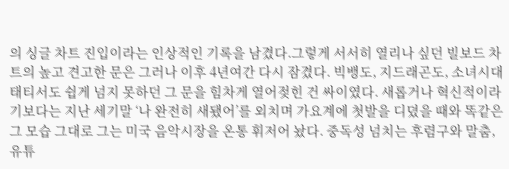의 싱글 차트 진입이라는 인상적인 기록을 남겼다.그렇게 서서히 열리나 싶던 빌보드 차트의 높고 견고한 문은 그러나 이후 4년여간 다시 잠겼다. 빅뱅도, 지드래곤도, 소녀시대 태티서도 쉽게 넘지 못하던 그 문을 힘차게 열어젖힌 건 싸이였다. 새롭거나 혁신적이라기보다는 지난 세기말 ‘나 완전히 새됐어’를 외치며 가요계에 첫발을 디뎠을 때와 똑같은 그 모습 그대로 그는 미국 음악시장을 온통 휘저어 놨다. 중독성 넘치는 후렴구와 말춤, 유튜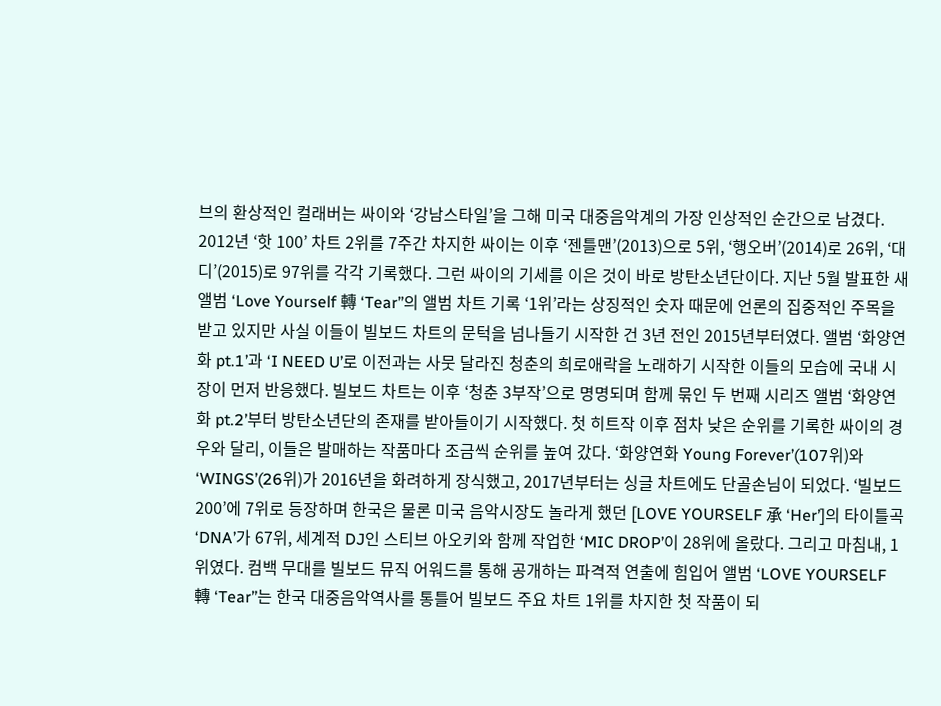브의 환상적인 컬래버는 싸이와 ‘강남스타일’을 그해 미국 대중음악계의 가장 인상적인 순간으로 남겼다. 2012년 ‘핫 100’ 차트 2위를 7주간 차지한 싸이는 이후 ‘젠틀맨’(2013)으로 5위, ‘행오버’(2014)로 26위, ‘대디’(2015)로 97위를 각각 기록했다. 그런 싸이의 기세를 이은 것이 바로 방탄소년단이다. 지난 5월 발표한 새 앨범 ‘Love Yourself 轉 ‘Tear’’의 앨범 차트 기록 ‘1위’라는 상징적인 숫자 때문에 언론의 집중적인 주목을 받고 있지만 사실 이들이 빌보드 차트의 문턱을 넘나들기 시작한 건 3년 전인 2015년부터였다. 앨범 ‘화양연화 pt.1’과 ‘I NEED U’로 이전과는 사뭇 달라진 청춘의 희로애락을 노래하기 시작한 이들의 모습에 국내 시장이 먼저 반응했다. 빌보드 차트는 이후 ‘청춘 3부작’으로 명명되며 함께 묶인 두 번째 시리즈 앨범 ‘화양연화 pt.2’부터 방탄소년단의 존재를 받아들이기 시작했다. 첫 히트작 이후 점차 낮은 순위를 기록한 싸이의 경우와 달리, 이들은 발매하는 작품마다 조금씩 순위를 높여 갔다. ‘화양연화 Young Forever’(107위)와 ‘WINGS’(26위)가 2016년을 화려하게 장식했고, 2017년부터는 싱글 차트에도 단골손님이 되었다. ‘빌보드 200’에 7위로 등장하며 한국은 물론 미국 음악시장도 놀라게 했던 [LOVE YOURSELF 承 ‘Her’]의 타이틀곡 ‘DNA’가 67위, 세계적 DJ인 스티브 아오키와 함께 작업한 ‘MIC DROP’이 28위에 올랐다. 그리고 마침내, 1위였다. 컴백 무대를 빌보드 뮤직 어워드를 통해 공개하는 파격적 연출에 힘입어 앨범 ‘LOVE YOURSELF 轉 ‘Tear’’는 한국 대중음악역사를 통틀어 빌보드 주요 차트 1위를 차지한 첫 작품이 되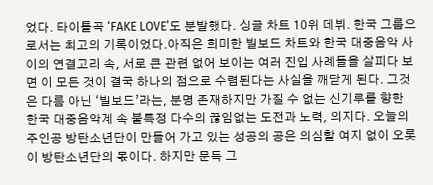었다. 타이틀곡 ‘FAKE LOVE’도 분발했다. 싱글 차트 10위 데뷔. 한국 그룹으로서는 최고의 기록이었다.아직은 희미한 빌보드 차트와 한국 대중음악 사이의 연결고리 속, 서로 큰 관련 없어 보이는 여러 진입 사례들을 살피다 보면 이 모든 것이 결국 하나의 점으로 수렴된다는 사실을 깨닫게 된다. 그것은 다름 아닌 ‘빌보드’라는, 분명 존재하지만 가질 수 없는 신기루를 향한 한국 대중음악계 속 불특정 다수의 끊임없는 도전과 노력, 의지다. 오늘의 주인공 방탄소년단이 만들어 가고 있는 성공의 공은 의심할 여지 없이 오롯이 방탄소년단의 몫이다. 하지만 문득 그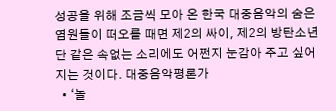성공을 위해 조금씩 모아 온 한국 대중음악의 숨은 염원들이 떠오를 때면 제2의 싸이, 제2의 방탄소년단 같은 속없는 소리에도 어쩐지 눈감아 주고 싶어지는 것이다. 대중음악평론가
  • ‘놀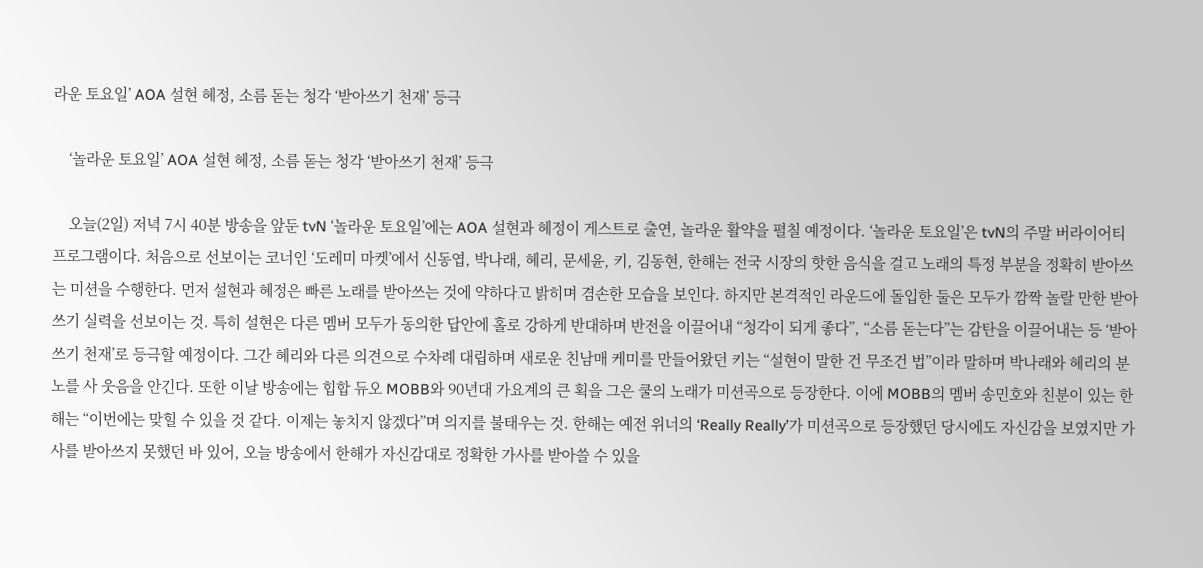라운 토요일’ AOA 설현 혜정, 소름 돋는 청각 ‘받아쓰기 천재’ 등극

    ‘놀라운 토요일’ AOA 설현 혜정, 소름 돋는 청각 ‘받아쓰기 천재’ 등극

    오늘(2일) 저녁 7시 40분 방송을 앞둔 tvN ‘놀라운 토요일’에는 AOA 설현과 혜정이 게스트로 출연, 놀라운 활약을 펼칠 예정이다. ‘놀라운 토요일’은 tvN의 주말 버라이어티 프로그램이다. 처음으로 선보이는 코너인 ‘도레미 마켓’에서 신동엽, 박나래, 혜리, 문세윤, 키, 김동현, 한해는 전국 시장의 핫한 음식을 걸고 노래의 특정 부분을 정확히 받아쓰는 미션을 수행한다. 먼저 설현과 혜정은 빠른 노래를 받아쓰는 것에 약하다고 밝히며 겸손한 모습을 보인다. 하지만 본격적인 라운드에 돌입한 둘은 모두가 깜짝 놀랄 만한 받아쓰기 실력을 선보이는 것. 특히 설현은 다른 멤버 모두가 동의한 답안에 홀로 강하게 반대하며 반전을 이끌어내 “청각이 되게 좋다”, “소름 돋는다”는 감탄을 이끌어내는 등 ‘받아쓰기 천재’로 등극할 예정이다. 그간 혜리와 다른 의견으로 수차례 대립하며 새로운 친남매 케미를 만들어왔던 키는 “설현이 말한 건 무조건 법”이라 말하며 박나래와 혜리의 분노를 사 웃음을 안긴다. 또한 이날 방송에는 힙합 듀오 MOBB와 90년대 가요계의 큰 획을 그은 쿨의 노래가 미션곡으로 등장한다. 이에 MOBB의 멤버 송민호와 친분이 있는 한해는 “이번에는 맞힐 수 있을 것 같다. 이제는 놓치지 않겠다”며 의지를 불태우는 것. 한해는 예전 위너의 ‘Really Really’가 미션곡으로 등장했던 당시에도 자신감을 보였지만 가사를 받아쓰지 못했던 바 있어, 오늘 방송에서 한해가 자신감대로 정확한 가사를 받아쓸 수 있을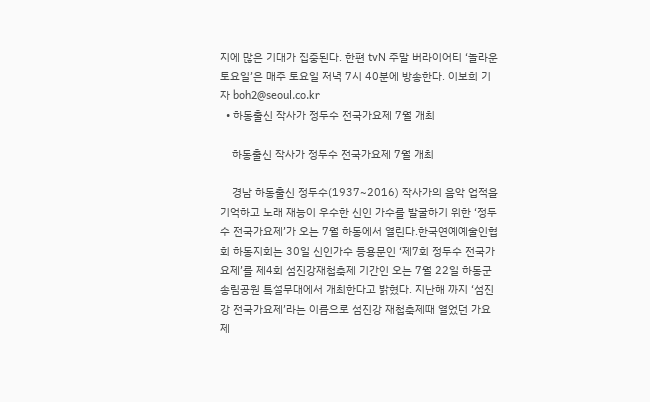지에 많은 기대가 집중된다. 한편 tvN 주말 버라이어티 ‘놀라운 토요일’은 매주 토요일 저녁 7시 40분에 방송한다. 이보희 기자 boh2@seoul.co.kr
  • 하동출신 작사가 정두수 전국가요제 7월 개최

    하동출신 작사가 정두수 전국가요제 7월 개최

    경남 하동출신 정두수(1937~2016) 작사가의 음악 업적을 기억하고 노래 재능이 우수한 신인 가수를 발굴하기 위한 ‘정두수 전국가요제’가 오는 7월 하동에서 열린다.한국연예예술인협회 하동지회는 30일 신인가수 등용문인 ‘제7회 정두수 전국가요제’를 제4회 섬진강재첩축제 기간인 오는 7월 22일 하동군 송림공원 특설무대에서 개최한다고 밝혔다. 지난해 까지 ‘섬진강 전국가요제’라는 이름으로 섬진강 재첩축제때 열었던 가요제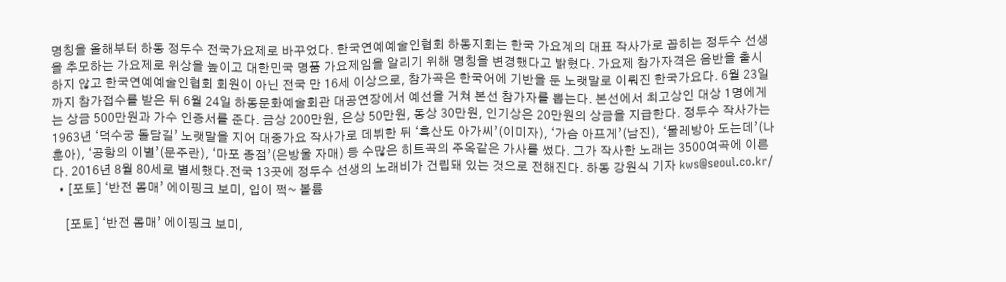명칭을 올해부터 하동 정두수 전국가요제로 바꾸었다. 한국연예예술인협회 하동지회는 한국 가요계의 대표 작사가로 꼽히는 정두수 선생을 추모하는 가요제로 위상을 높이고 대한민국 명품 가요제임을 알리기 위해 명칭을 변경했다고 밝혔다. 가요제 참가자격은 음반을 출시하지 않고 한국연예예술인협회 회원이 아닌 전국 만 16세 이상으로, 참가곡은 한국어에 기반을 둔 노랫말로 이뤄진 한국가요다. 6월 23일까지 참가접수를 받은 뒤 6월 24일 하동문화예술회관 대공연장에서 예선을 거쳐 본선 참가자를 뽑는다. 본선에서 최고상인 대상 1명에게는 상금 500만원과 가수 인증서를 준다. 금상 200만원, 은상 50만원, 동상 30만원, 인기상은 20만원의 상금을 지급한다. 정두수 작사가는 1963년 ‘덕수궁 돌담길’ 노랫말을 지어 대중가요 작사가로 데뷔한 뒤 ‘흑산도 아가씨’(이미자), ‘가슴 아프게’(남진), ‘물레방아 도는데’(나훈아), ‘공항의 이별’(문주란), ‘마포 종점’(은방울 자매) 등 수많은 히트곡의 주옥같은 가사를 썼다. 그가 작사한 노래는 3500여곡에 이른다. 2016년 8월 80세로 별세했다.전국 13곳에 정두수 선생의 노래비가 건립돼 있는 것으로 전해진다. 하동 강원식 기자 kws@seoul.co.kr/
  • [포토] ‘반전 몸매’ 에이핑크 보미, 입이 쩍~ 볼륨

    [포토] ‘반전 몸매’ 에이핑크 보미,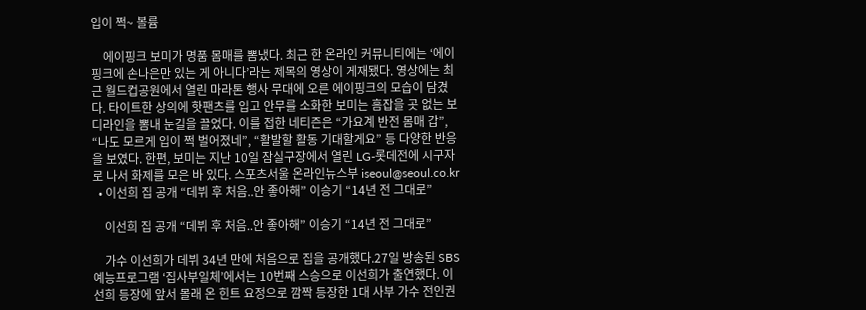입이 쩍~ 볼륨

    에이핑크 보미가 명품 몸매를 뽐냈다. 최근 한 온라인 커뮤니티에는 ‘에이핑크에 손나은만 있는 게 아니다’라는 제목의 영상이 게재됐다. 영상에는 최근 월드컵공원에서 열린 마라톤 행사 무대에 오른 에이핑크의 모습이 담겼다. 타이트한 상의에 핫팬츠를 입고 안무를 소화한 보미는 흠잡을 곳 없는 보디라인을 뽐내 눈길을 끌었다. 이를 접한 네티즌은 “가요계 반전 몸매 갑”, “나도 모르게 입이 쩍 벌어졌네”, “활발할 활동 기대할게요” 등 다양한 반응을 보였다. 한편, 보미는 지난 10일 잠실구장에서 열린 LG-롯데전에 시구자로 나서 화제를 모은 바 있다. 스포츠서울 온라인뉴스부 iseoul@seoul.co.kr
  • 이선희 집 공개 “데뷔 후 처음..안 좋아해” 이승기 “14년 전 그대로”

    이선희 집 공개 “데뷔 후 처음..안 좋아해” 이승기 “14년 전 그대로”

    가수 이선희가 데뷔 34년 만에 처음으로 집을 공개했다.27일 방송된 SBS 예능프로그램 ‘집사부일체’에서는 10번째 스승으로 이선희가 출연했다. 이선희 등장에 앞서 몰래 온 힌트 요정으로 깜짝 등장한 1대 사부 가수 전인권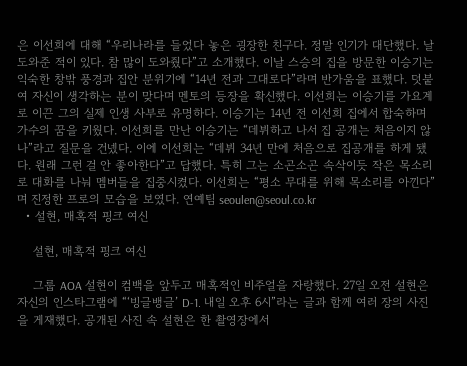은 이선희에 대해 “우리나라를 들었다 놓은 굉장한 친구다. 정말 인기가 대단했다. 날 도와준 적이 있다. 참 많이 도와줬다”고 소개했다. 이날 스승의 집을 방문한 이승기는 익숙한 창밖 풍경과 집안 분위기에 “14년 전과 그대로다”라며 반가움을 표했다. 덧붙여 자신이 생각하는 분이 맞다며 멘토의 등장을 확신했다. 이선희는 이승기를 가요계로 이끈 그의 실제 인생 사부로 유명하다. 이승기는 14년 전 이선희 집에서 합숙하며 가수의 꿈을 키웠다. 이선희를 만난 이승기는 “데뷔하고 나서 집 공개는 처음이지 않나”라고 질문을 건넸다. 이에 이선희는 “데뷔 34년 만에 처음으로 집공개를 하게 됐다. 원래 그런 걸 안 좋아한다”고 답했다. 특히 그는 소곤소곤 속삭이듯 작은 목소리로 대화를 나눠 멤버들을 집중시켰다. 이선희는 “평소 무대를 위해 목소리를 아낀다”며 진정한 프로의 모습을 보였다. 연예팀 seoulen@seoul.co.kr
  • 설현, 매혹적 핑크 여신

    설현, 매혹적 핑크 여신

    그룹 AOA 설현이 컴백을 앞두고 매혹적인 비주얼을 자랑했다. 27일 오전 설현은 자신의 인스타그램에 “‘빙글뱅글’ D-1. 내일 오후 6시”라는 글과 함께 여러 장의 사진을 게재했다. 공개된 사진 속 설현은 한 촬영장에서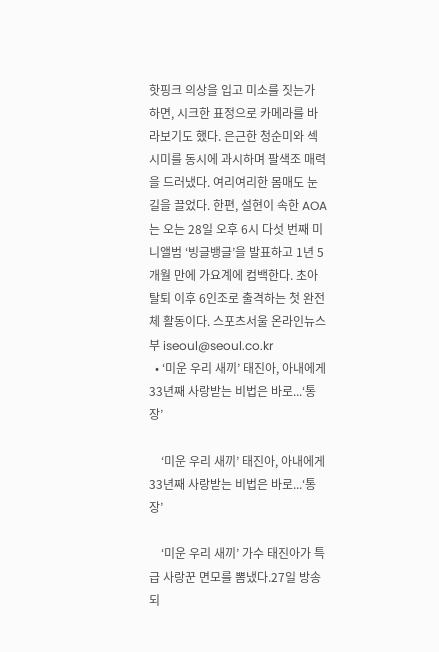핫핑크 의상을 입고 미소를 짓는가 하면, 시크한 표정으로 카메라를 바라보기도 했다. 은근한 청순미와 섹시미를 동시에 과시하며 팔색조 매력을 드러냈다. 여리여리한 몸매도 눈길을 끌었다. 한편, 설현이 속한 AOA는 오는 28일 오후 6시 다섯 번째 미니앨범 ‘빙글뱅글’을 발표하고 1년 5개월 만에 가요계에 컴백한다. 초아 탈퇴 이후 6인조로 출격하는 첫 완전체 활동이다. 스포츠서울 온라인뉴스부 iseoul@seoul.co.kr
  • ‘미운 우리 새끼’ 태진아, 아내에게 33년째 사랑받는 비법은 바로...‘통장’

    ‘미운 우리 새끼’ 태진아, 아내에게 33년째 사랑받는 비법은 바로...‘통장’

    ‘미운 우리 새끼’ 가수 태진아가 특급 사랑꾼 면모를 뽐냈다.27일 방송되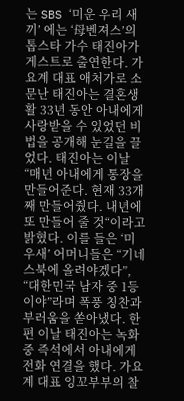는 SBS ‘미운 우리 새끼’ 에는 ‘母벤져스’의 톱스타 가수 태진아가 게스트로 출연한다. 가요계 대표 애처가로 소문난 태진아는 결혼생활 33년 동안 아내에게 사랑받을 수 있었던 비법을 공개해 눈길을 끌었다. 태진아는 이날 “매년 아내에게 통장을 만들어준다. 현재 33개째 만들어줬다. 내년에 또 만들어 줄 것“이라고 밝혔다. 이를 들은 ‘미우새’ 어머니들은 “기네스북에 올려야겠다”, “대한민국 남자 중 1등이야”라며 폭풍 칭찬과 부러움을 쏟아냈다. 한편 이날 태진아는 녹화 중 즉석에서 아내에게 전화 연결을 했다. 가요계 대표 잉꼬부부의 찰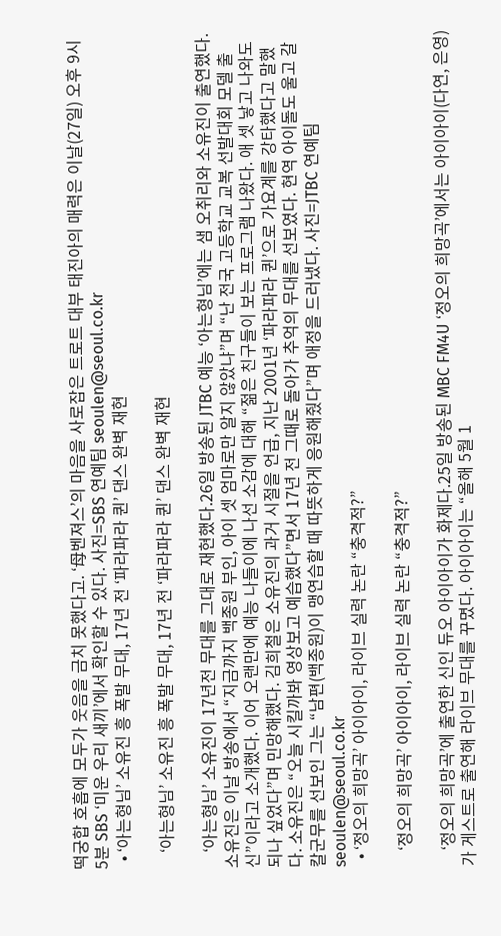떡궁합 호흡에 모두가 웃음을 금치 못했다고. ‘母벤져스’의 마음을 사로잡은 트로트 대부 태진아의 매력은 이날(27일) 오후 9시 5분 SBS ‘미운 우리 새끼’에서 확인할 수 있다. 사진=SBS 연예팀 seoulen@seoul.co.kr
  • ‘아는형님’ 소유진 흥 폭발 무대, 17년 전 ‘파라파라 퀸’ 댄스 완벽 재현

    ‘아는형님’ 소유진 흥 폭발 무대, 17년 전 ‘파라파라 퀸’ 댄스 완벽 재현

    ‘아는형님’ 소유진이 17년전 무대를 그대로 재현했다.26일 방송된 JTBC 예능 ‘아는형님’에는 샘 오취리와 소유진이 출연했다. 소유진은 이날 방송에서 “지금까지 백종원 부인, 아이 셋 엄마로만 알지 않았냐”며 “난 전국 고등학교 교복 선발대회 모델 출신”이라고 소개했다. 이어 오랜만에 예능 나들이에 나선 소감에 대해 “젊은 친구들이 보는 프로그램 나왔다. 애 셋 낳고 나와도 되나 싶었다”며 민망해했다. 김희철은 소유진의 과거 시절을 언급, 지난 2001년 ‘파라파라 퀸’으로 가요계를 강타했다고 말했다. 소유진은 “오늘 시킬까봐 영상보고 예습했다”면서 17년 전 그때로 돌아가 추억의 무대를 선보였다. 현역 아이돌도 울고 갈 칼군무를 선보인 그는 “남편(백종원)이 맹연습할 때 따뜻하게 응원해줬다”며 애정을 드러냈다. 사진=JTBC 연예팀 seoulen@seoul.co.kr
  • ‘정오의 희망곡’ 아이아이, 라이브 실력 논란 “충격적?”

    ‘정오의 희망곡’ 아이아이, 라이브 실력 논란 “충격적?”

    ‘정오의 희망곡’에 출연한 신인 듀오 아이아이가 화제다.25일 방송된 MBC FM4U ‘정오의 희망곡’에서는 아이아이(다연, 은영)가 게스트로 출연해 라이브 무대를 꾸몄다. 아이아이는 “올해 5월 1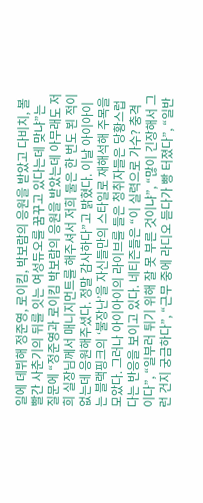일에 데뷔해 정준영, 로이킴, 박보람의 응원을 받았고 다비치, 볼빨간 사춘기의 뒤를 잇는 여성듀오를 꿈꾸고 있다는데 맞냐”는 질문에 “정준영과 로이킴 박보람의 응원을 받았는데 아무래도 저희 실장님께서 매니지먼트를 해주셔서 저희 둘은 한 번도 뵌 적이 없는데 응원해주셨다. 정말 감사하다”고 밝혔다. 이날 아이아이는 블랙핑크의 ‘불장난’을 자신들만의 스타일로 재해석해 주목을 모았다. 그러나 아이아이의 라이브를 들은 청취자들은 당황스럽다는 반응을 보이고 있다. 네티즌들은 “이 실력으로 가수? 충격이다”, “일부러 튀기 위해 잘 못 부른 것이냐”, “많이 긴장해서 그런 건지 궁금하다”, “근무 중에 라디오 듣다가 빵 터졌다”, “일반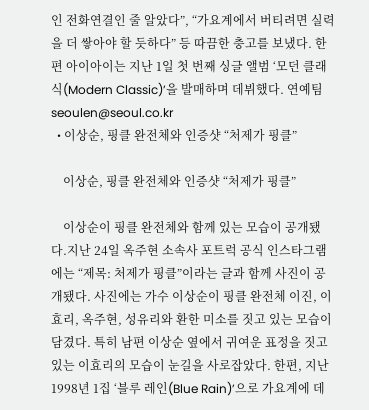인 전화연결인 줄 알았다”, “가요계에서 버티려면 실력을 더 쌓아야 할 듯하다” 등 따끔한 충고를 보냈다. 한편 아이아이는 지난 1일 첫 번째 싱글 앨범 ‘모던 클래식(Modern Classic)’을 발매하며 데뷔했다. 연예팀 seoulen@seoul.co.kr
  • 이상순, 핑클 완전체와 인증샷 “처제가 핑클”

    이상순, 핑클 완전체와 인증샷 “처제가 핑클”

    이상순이 핑클 완전체와 함께 있는 모습이 공개됐다.지난 24일 옥주현 소속사 포트럭 공식 인스타그램에는 “제목: 처제가 핑클”이라는 글과 함께 사진이 공개됐다. 사진에는 가수 이상순이 핑클 완전체 이진, 이효리, 옥주현, 성유리와 환한 미소를 짓고 있는 모습이 담겼다. 특히 남편 이상순 옆에서 귀여운 표정을 짓고 있는 이효리의 모습이 눈길을 사로잡았다. 한편, 지난 1998년 1집 ‘블루 레인(Blue Rain)’으로 가요계에 데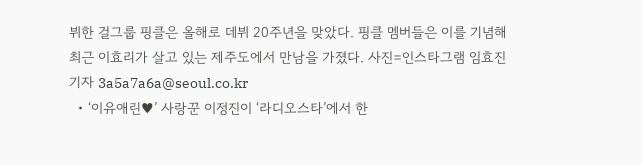뷔한 걸그룹 핑클은 올해로 데뷔 20주년을 맞았다. 핑클 멤버들은 이를 기념해 최근 이효리가 살고 있는 제주도에서 만남을 가졌다. 사진=인스타그램 임효진 기자 3a5a7a6a@seoul.co.kr
  • ‘이유애린♥’ 사랑꾼 이정진이 ‘라디오스타’에서 한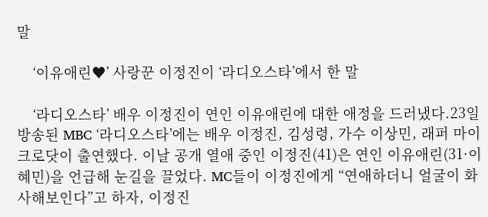말

    ‘이유애린♥’ 사랑꾼 이정진이 ‘라디오스타’에서 한 말

    ‘라디오스타’ 배우 이정진이 연인 이유애린에 대한 애정을 드러냈다.23일 방송된 MBC ‘라디오스타’에는 배우 이정진, 김성령, 가수 이상민, 래퍼 마이크로닷이 출연했다. 이날 공개 열애 중인 이정진(41)은 연인 이유애린(31·이혜민)을 언급해 눈길을 끌었다. MC들이 이정진에게 “연애하더니 얼굴이 화사해보인다”고 하자, 이정진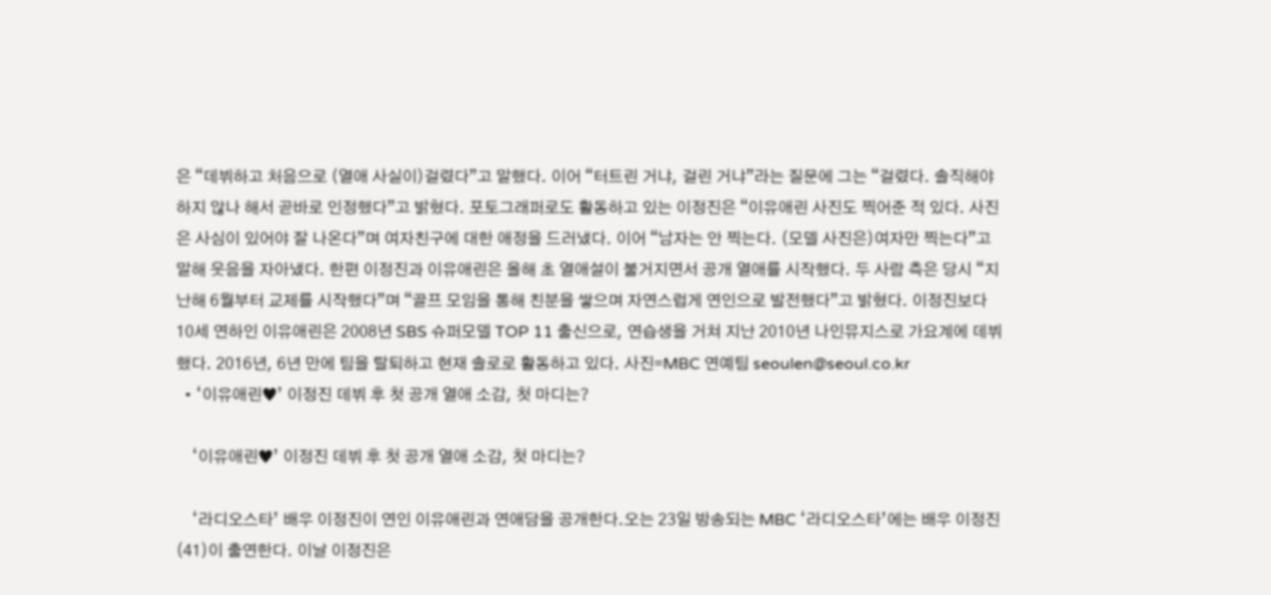은 “데뷔하고 처음으로 (열애 사실이)걸렸다”고 말했다. 이어 “터트린 거냐, 걸린 거냐”라는 질문에 그는 “걸렸다. 솔직해야 하지 않나 해서 곧바로 인정했다”고 밝혔다. 포토그래퍼로도 활동하고 있는 이정진은 “이유애린 사진도 찍어준 적 있다. 사진은 사심이 있어야 잘 나온다”며 여자친구에 대한 애정을 드러냈다. 이어 “남자는 안 찍는다. (모델 사진은)여자만 찍는다”고 말해 웃음을 자아냈다. 한편 이정진과 이유애린은 올해 초 열애설이 불거지면서 공개 열애를 시작했다. 두 사람 측은 당시 “지난해 6월부터 교제를 시작했다”며 “골프 모임을 통해 친분을 쌓으며 자연스럽게 연인으로 발전했다”고 밝혔다. 이정진보다 10세 연하인 이유애린은 2008년 SBS 슈퍼모델 TOP 11 출신으로, 연습생을 거쳐 지난 2010년 나인뮤지스로 가요계에 데뷔했다. 2016년, 6년 만에 팀을 탈퇴하고 현재 솔로로 활동하고 있다. 사진=MBC 연예팀 seoulen@seoul.co.kr
  • ‘이유애린♥’ 이정진 데뷔 후 첫 공개 열애 소감, 첫 마디는?

    ‘이유애린♥’ 이정진 데뷔 후 첫 공개 열애 소감, 첫 마디는?

    ‘라디오스타’ 배우 이정진이 연인 이유애린과 연애담을 공개한다.오는 23일 방송되는 MBC ‘라디오스타’에는 배우 이정진(41)이 출연한다. 이날 이정진은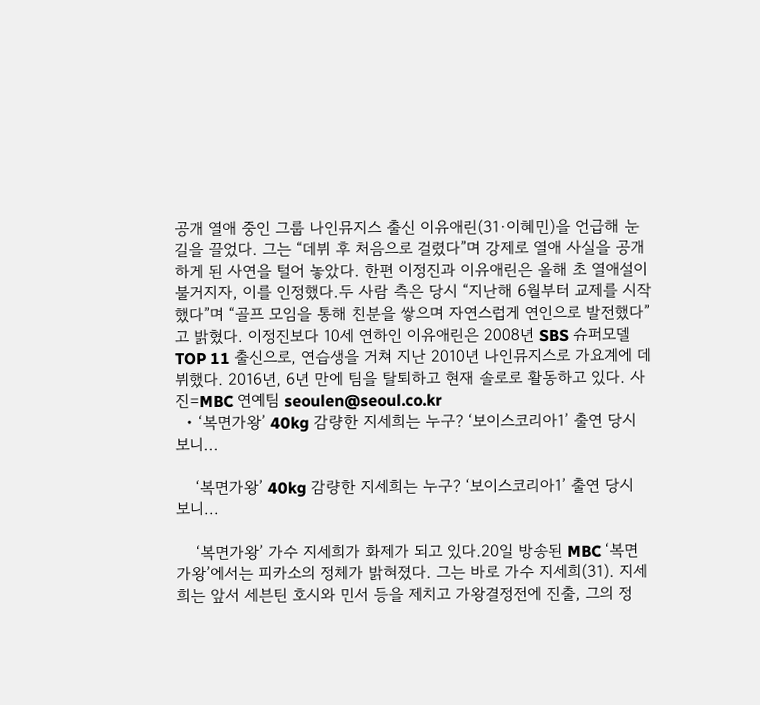공개 열애 중인 그룹 나인뮤지스 출신 이유애린(31·이혜민)을 언급해 눈길을 끌었다. 그는 “데뷔 후 처음으로 걸렸다”며 강제로 열애 사실을 공개하게 된 사연을 털어 놓았다. 한편 이정진과 이유애린은 올해 초 열애설이 불거지자, 이를 인정했다.두 사람 측은 당시 “지난해 6월부터 교제를 시작했다”며 “골프 모임을 통해 친분을 쌓으며 자연스럽게 연인으로 발전했다”고 밝혔다. 이정진보다 10세 연하인 이유애린은 2008년 SBS 슈퍼모델 TOP 11 출신으로, 연습생을 거쳐 지난 2010년 나인뮤지스로 가요계에 데뷔했다. 2016년, 6년 만에 팀을 탈퇴하고 현재 솔로로 활동하고 있다. 사진=MBC 연예팀 seoulen@seoul.co.kr
  • ‘복면가왕’ 40kg 감량한 지세희는 누구? ‘보이스코리아1’ 출연 당시 보니...

    ‘복면가왕’ 40kg 감량한 지세희는 누구? ‘보이스코리아1’ 출연 당시 보니...

    ‘복면가왕’ 가수 지세희가 화제가 되고 있다.20일 방송된 MBC ‘복면가왕’에서는 피카소의 정체가 밝혀졌다. 그는 바로 가수 지세희(31). 지세희는 앞서 세븐틴 호시와 민서 등을 제치고 가왕결정전에 진출, 그의 정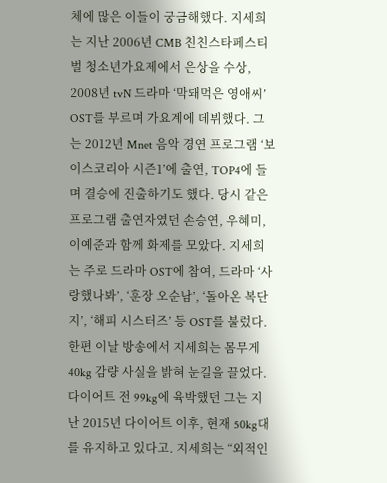체에 많은 이들이 궁금해했다. 지세희는 지난 2006년 CMB 친친스타페스티벌 청소년가요제에서 은상을 수상, 2008년 tvN 드라마 ‘막돼먹은 영애씨’ OST를 부르며 가요계에 데뷔했다. 그는 2012년 Mnet 음악 경연 프로그램 ‘보이스코리아 시즌1’에 출연, TOP4에 들며 결승에 진출하기도 했다. 당시 같은 프로그램 출연자였던 손승연, 우혜미, 이예준과 함께 화제를 모았다. 지세희는 주로 드라마 OST에 참여, 드라마 ‘사랑했나봐’, ‘훈장 오순남’, ‘돌아온 복단지’, ‘해피 시스터즈’ 등 OST를 불렀다.한편 이날 방송에서 지세희는 몸무게 40kg 감량 사실을 밝혀 눈길을 끌었다. 다이어트 전 99kg에 육박했던 그는 지난 2015년 다이어트 이후, 현재 50kg대를 유지하고 있다고. 지세희는 “외적인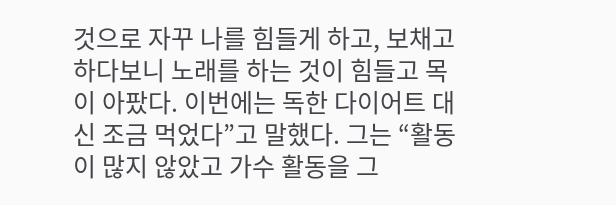것으로 자꾸 나를 힘들게 하고, 보채고 하다보니 노래를 하는 것이 힘들고 목이 아팠다. 이번에는 독한 다이어트 대신 조금 먹었다”고 말했다. 그는 “활동이 많지 않았고 가수 활동을 그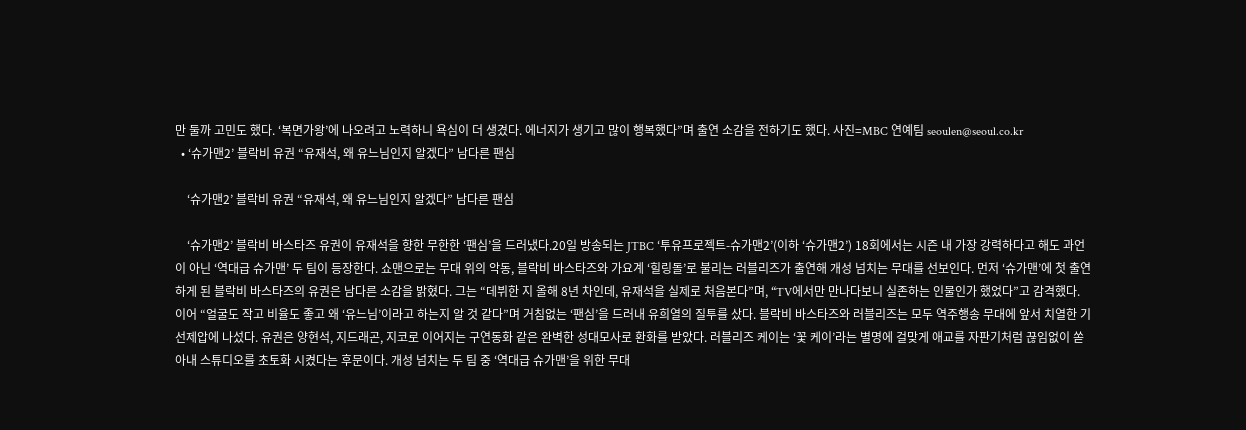만 둘까 고민도 했다. ‘복면가왕’에 나오려고 노력하니 욕심이 더 생겼다. 에너지가 생기고 많이 행복했다”며 출연 소감을 전하기도 했다. 사진=MBC 연예팀 seoulen@seoul.co.kr
  • ‘슈가맨2’ 블락비 유권 “유재석, 왜 유느님인지 알겠다” 남다른 팬심

    ‘슈가맨2’ 블락비 유권 “유재석, 왜 유느님인지 알겠다” 남다른 팬심

    ‘슈가맨2’ 블락비 바스타즈 유권이 유재석을 향한 무한한 ‘팬심’을 드러냈다.20일 방송되는 JTBC ‘투유프로젝트-슈가맨2’(이하 ‘슈가맨2’) 18회에서는 시즌 내 가장 강력하다고 해도 과언이 아닌 ‘역대급 슈가맨’ 두 팀이 등장한다. 쇼맨으로는 무대 위의 악동, 블락비 바스타즈와 가요계 ‘힐링돌’로 불리는 러블리즈가 출연해 개성 넘치는 무대를 선보인다. 먼저 ‘슈가맨’에 첫 출연하게 된 블락비 바스타즈의 유권은 남다른 소감을 밝혔다. 그는 “데뷔한 지 올해 8년 차인데, 유재석을 실제로 처음본다”며, “TV에서만 만나다보니 실존하는 인물인가 했었다”고 감격했다. 이어 “얼굴도 작고 비율도 좋고 왜 ‘유느님’이라고 하는지 알 것 같다”며 거침없는 ‘팬심’을 드러내 유희열의 질투를 샀다. 블락비 바스타즈와 러블리즈는 모두 역주행송 무대에 앞서 치열한 기선제압에 나섰다. 유권은 양현석, 지드래곤, 지코로 이어지는 구연동화 같은 완벽한 성대모사로 환화를 받았다. 러블리즈 케이는 ‘꽃 케이’라는 별명에 걸맞게 애교를 자판기처럼 끊임없이 쏟아내 스튜디오를 초토화 시켰다는 후문이다. 개성 넘치는 두 팀 중 ‘역대급 슈가맨’을 위한 무대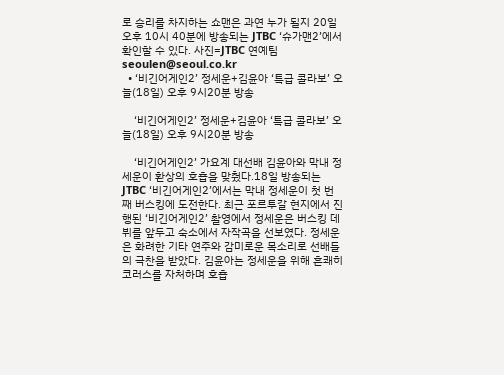로 승리를 차지하는 쇼맨은 과연 누가 될지 20일 오후 10시 40분에 방송되는 JTBC ‘슈가맨2’에서 확인할 수 있다. 사진=JTBC 연예팀 seoulen@seoul.co.kr
  • ‘비긴어게인2’ 정세운+김윤아 ‘특급 콜라보’ 오늘(18일) 오후 9시20분 방송

    ‘비긴어게인2’ 정세운+김윤아 ‘특급 콜라보’ 오늘(18일) 오후 9시20분 방송

    ‘비긴어게인2’ 가요계 대선배 김윤아와 막내 정세운이 환상의 호흡을 맞췄다.18일 방송되는 JTBC ‘비긴어게인2’에서는 막내 정세운이 첫 번째 버스킹에 도전한다. 최근 포르투갈 현지에서 진행된 ‘비긴어게인2’ 촬영에서 정세운은 버스킹 데뷔를 앞두고 숙소에서 자작곡을 선보였다. 정세운은 화려한 기타 연주와 감미로운 목소리로 선배들의 극찬을 받았다. 김윤아는 정세운을 위해 흔쾌히 코러스를 자처하며 호흡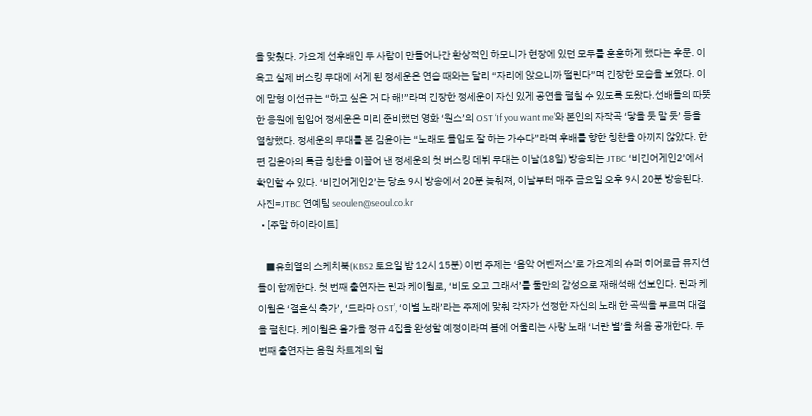을 맞췄다. 가요계 선후배인 두 사람이 만들어나간 환상적인 하모니가 현장에 있던 모두를 훈훈하게 했다는 후문. 이윽고 실제 버스킹 무대에 서게 된 정세운은 연습 때와는 달리 “자리에 앉으니까 떨린다”며 긴장한 모습을 보였다. 이에 맏형 이선규는 “하고 싶은 거 다 해!”라며 긴장한 정세운이 자신 있게 공연을 펼칠 수 있도록 도왔다.선배들의 따뜻한 응원에 힘입어 정세운은 미리 준비했던 영화 ‘원스’의 OST ‘If you want me’와 본인의 자작곡 ‘닿을 듯 말 듯’ 등을 열창했다. 정세운의 무대를 본 김윤아는 “노래도 몰입도 잘 하는 가수다”라며 후배를 향한 칭찬을 아끼지 않았다. 한편 김윤아의 특급 칭찬을 이끌어 낸 정세운의 첫 버스킹 데뷔 무대는 이날(18일) 방송되는 JTBC ‘비긴어게인2’에서 확인할 수 있다. ‘비긴어게인2’는 당초 9시 방송에서 20분 늦춰져, 이날부터 매주 금요일 오후 9시 20분 방송된다. 사진=JTBC 연예팀 seoulen@seoul.co.kr
  • [주말 하이라이트]

    ■유희열의 스케치북(KBS2 토요일 밤 12시 15분) 이번 주제는 ‘음악 어벤저스’로 가요계의 슈퍼 히어로급 뮤지션들이 함께한다. 첫 번째 출연자는 린과 케이윌로, ‘비도 오고 그래서’를 둘만의 감성으로 재해석해 선보인다. 린과 케이윌은 ‘결혼식 축가’, ‘드라마 OST’, ‘이별 노래’라는 주제에 맞춰 각자가 선정한 자신의 노래 한 곡씩을 부르며 대결을 펼친다. 케이윌은 올가을 정규 4집을 완성할 예정이라며 봄에 어울리는 사랑 노래 ‘너란 별’을 처음 공개한다. 두 번째 출연자는 음원 차트계의 헐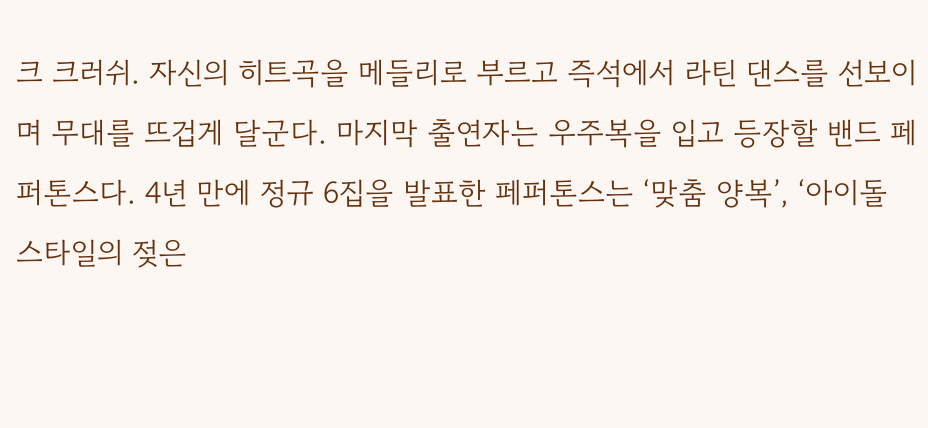크 크러쉬. 자신의 히트곡을 메들리로 부르고 즉석에서 라틴 댄스를 선보이며 무대를 뜨겁게 달군다. 마지막 출연자는 우주복을 입고 등장할 밴드 페퍼톤스다. 4년 만에 정규 6집을 발표한 페퍼톤스는 ‘맞춤 양복’, ‘아이돌 스타일의 젖은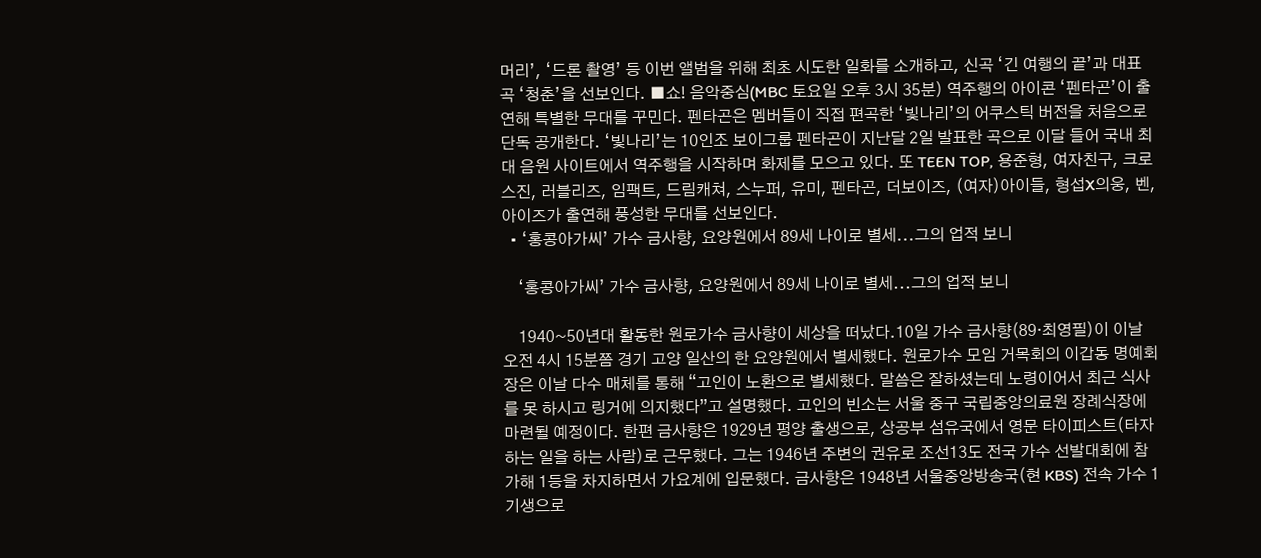머리’, ‘드론 촬영’ 등 이번 앨범을 위해 최초 시도한 일화를 소개하고, 신곡 ‘긴 여행의 끝’과 대표곡 ‘청춘’을 선보인다. ■쇼! 음악중심(MBC 토요일 오후 3시 35분) 역주행의 아이콘 ‘펜타곤’이 출연해 특별한 무대를 꾸민다. 펜타곤은 멤버들이 직접 편곡한 ‘빛나리’의 어쿠스틱 버전을 처음으로 단독 공개한다. ‘빛나리’는 10인조 보이그룹 펜타곤이 지난달 2일 발표한 곡으로 이달 들어 국내 최대 음원 사이트에서 역주행을 시작하며 화제를 모으고 있다. 또 TEEN TOP, 용준형, 여자친구, 크로스진, 러블리즈, 임팩트, 드림캐쳐, 스누퍼, 유미, 펜타곤, 더보이즈, (여자)아이들, 형섭X의웅, 벤, 아이즈가 출연해 풍성한 무대를 선보인다.
  • ‘홍콩아가씨’ 가수 금사향, 요양원에서 89세 나이로 별세...그의 업적 보니

    ‘홍콩아가씨’ 가수 금사향, 요양원에서 89세 나이로 별세...그의 업적 보니

    1940~50년대 활동한 원로가수 금사향이 세상을 떠났다.10일 가수 금사향(89·최영필)이 이날 오전 4시 15분쯤 경기 고양 일산의 한 요양원에서 별세했다. 원로가수 모임 거목회의 이갑동 명예회장은 이날 다수 매체를 통해 “고인이 노환으로 별세했다. 말씀은 잘하셨는데 노령이어서 최근 식사를 못 하시고 링거에 의지했다”고 설명했다. 고인의 빈소는 서울 중구 국립중앙의료원 장례식장에 마련될 예정이다. 한편 금사향은 1929년 평양 출생으로, 상공부 섬유국에서 영문 타이피스트(타자하는 일을 하는 사람)로 근무했다. 그는 1946년 주변의 권유로 조선13도 전국 가수 선발대회에 참가해 1등을 차지하면서 가요계에 입문했다. 금사향은 1948년 서울중앙방송국(현 KBS) 전속 가수 1기생으로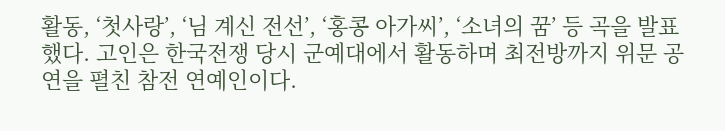활동, ‘첫사랑’, ‘님 계신 전선’, ‘홍콩 아가씨’, ‘소녀의 꿈’ 등 곡을 발표했다. 고인은 한국전쟁 당시 군예대에서 활동하며 최전방까지 위문 공연을 펼친 참전 연예인이다.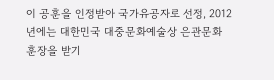이 공훈을 인정받아 국가유공자로 선정, 2012년에는 대한민국 대중문화예술상 은관문화훈장을 받기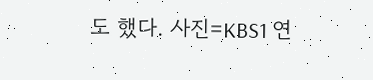도 했다. 사진=KBS1 연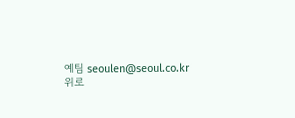예팀 seoulen@seoul.co.kr
위로